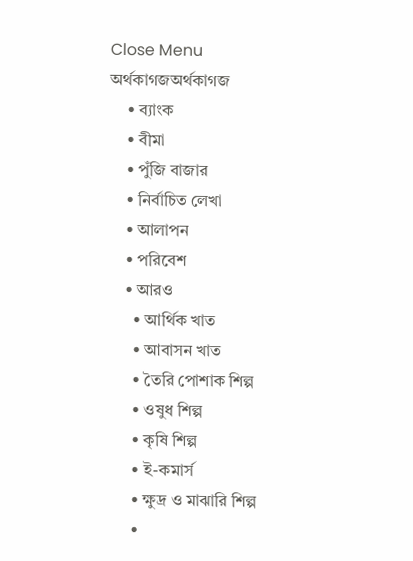Close Menu
অর্থকাগজঅর্থকাগজ
    • ব্যাংক
    • বীমা
    • পুঁজি বাজার
    • নির্বাচিত লেখা
    • আলাপন
    • পরিবেশ
    • আরও
      • আর্থিক খাত
      • আবাসন খাত
      • তৈরি পোশাক শিল্প
      • ওষুধ শিল্প
      • কৃষি শিল্প
      • ই-কমার্স
      • ক্ষুদ্র ও মাঝারি শিল্প
      •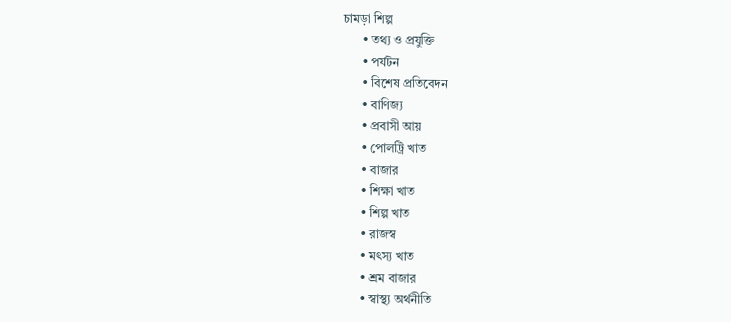চামড়া শিল্প
      • তথ্য ও প্রযুক্তি
      • পর্যটন
      • বিশেষ প্রতিবেদন
      • বাণিজ্য
      • প্রবাসী আয়
      • পোলট্রি খাত
      • বাজার
      • শিক্ষা খাত
      • শিল্প খাত
      • রাজস্ব
      • মৎস্য খাত
      • শ্রম বাজার
      • স্বাস্থ্য অর্থনীতি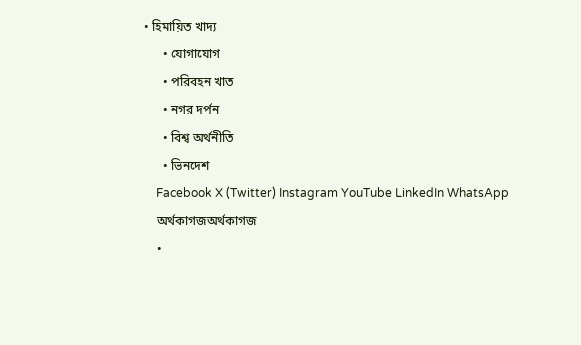• হিমায়িত খাদ্য
      • যোগাযোগ
      • পরিবহন খাত
      • নগর দর্পন
      • বিশ্ব অর্থনীতি
      • ভিনদেশ
    Facebook X (Twitter) Instagram YouTube LinkedIn WhatsApp
    অর্থকাগজঅর্থকাগজ
    •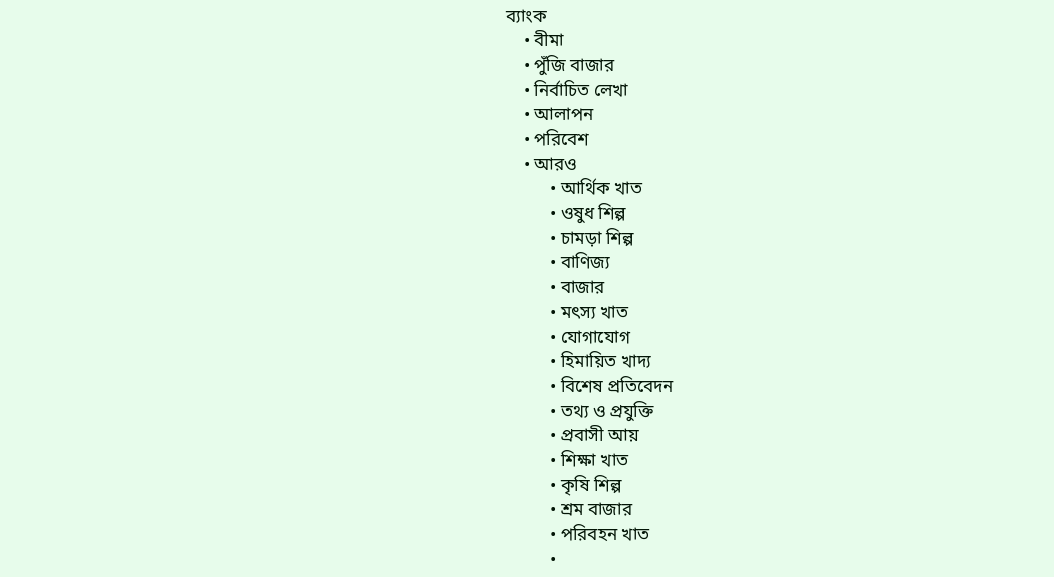ব্যাংক
    • বীমা
    • পুঁজি বাজার
    • নির্বাচিত লেখা
    • আলাপন
    • পরিবেশ
    • আরও
          • আর্থিক খাত
          • ওষুধ শিল্প
          • চামড়া শিল্প
          • বাণিজ্য
          • বাজার
          • মৎস্য খাত
          • যোগাযোগ
          • হিমায়িত খাদ্য
          • বিশেষ প্রতিবেদন
          • তথ্য ও প্রযুক্তি
          • প্রবাসী আয়
          • শিক্ষা খাত
          • কৃষি শিল্প
          • শ্রম বাজার
          • পরিবহন খাত
          •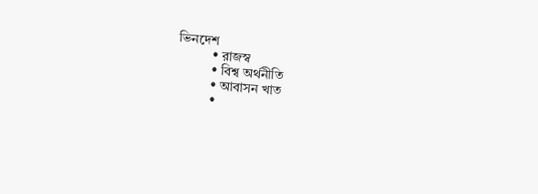ভিনদেশ
          • রাজস্ব
          • বিশ্ব অর্থনীতি
          • আবাসন খাত
          •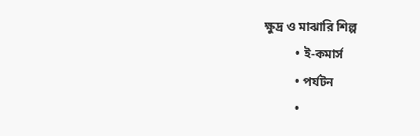ক্ষুদ্র ও মাঝারি শিল্প
          • ই-কমার্স
          • পর্যটন
          •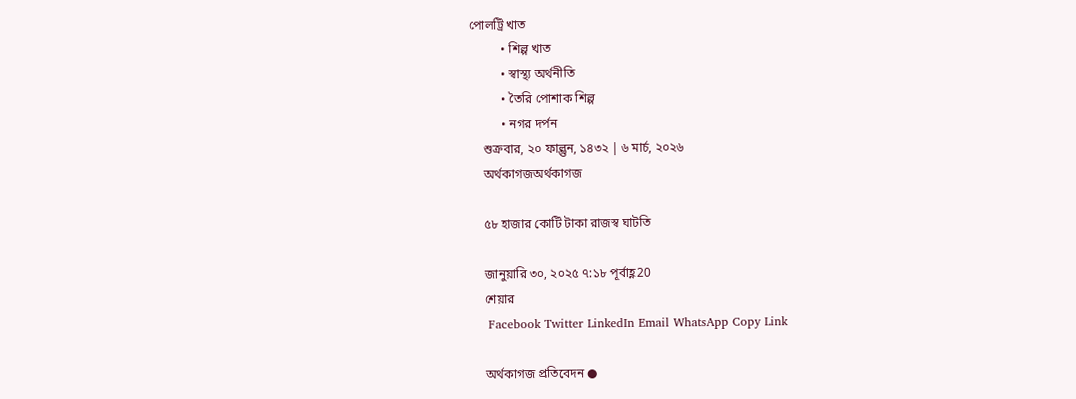পোলট্রি খাত
          • শিল্প খাত
          • স্বাস্থ্য অর্থনীতি
          • তৈরি পোশাক শিল্প
          • নগর দর্পন
    শুক্রবার, ২০ ফাল্গুন, ১৪৩২ | ৬ মার্চ, ২০২৬
    অর্থকাগজঅর্থকাগজ

    ৫৮ হাজার কোটি টাকা রাজস্ব ঘাটতি

    জানুয়ারি ৩০, ২০২৫ ৭:১৮ পূর্বাহ্ণ20
    শেয়ার
    Facebook Twitter LinkedIn Email WhatsApp Copy Link

    অর্থকাগজ প্রতিবেদন ●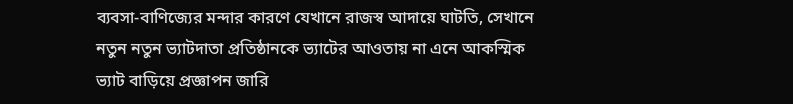ব্যবসা-বাণিজ্যের মন্দার কারণে যেখানে রাজস্ব আদায়ে ঘাটতি, সেখানে নতুন নতুন ভ্যাটদাতা প্রতিষ্ঠানকে ভ্যাটের আওতায় না এনে আকস্মিক ভ্যাট বাড়িয়ে প্রজ্ঞাপন জারি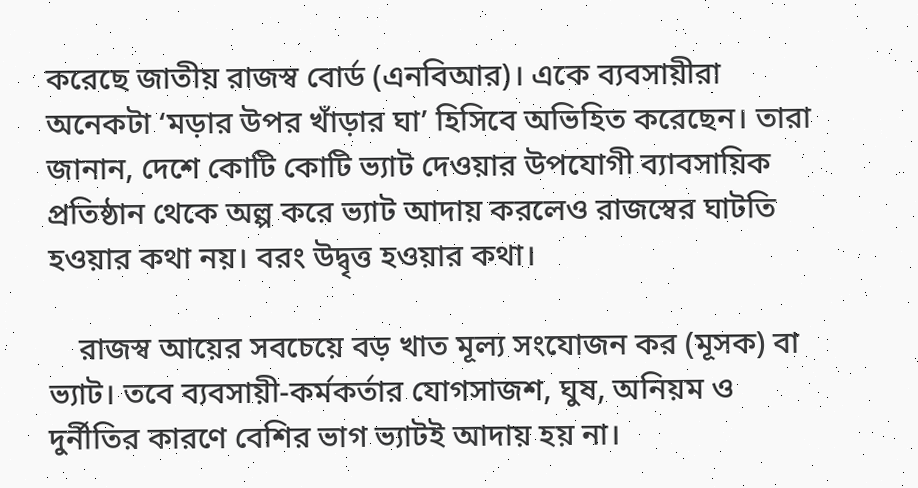করেছে জাতীয় রাজস্ব বোর্ড (এনবিআর)। একে ব্যবসায়ীরা অনেকটা ‘মড়ার উপর খাঁড়ার ঘা’ হিসিবে অভিহিত করেছেন। তারা জানান, দেশে কোটি কোটি ভ্যাট দেওয়ার উপযোগী ব্যাবসায়িক প্রতিষ্ঠান থেকে অল্প করে ভ্যাট আদায় করলেও রাজস্বের ঘাটতি হওয়ার কথা নয়। বরং উদ্বৃত্ত হওয়ার কথা।

    রাজস্ব আয়ের সবচেয়ে বড় খাত মূল্য সংযোজন কর (মূসক) বা ভ্যাট। তবে ব্যবসায়ী-কর্মকর্তার যোগসাজশ, ঘুষ, অনিয়ম ও দুর্নীতির কারণে বেশির ভাগ ভ্যাটই আদায় হয় না।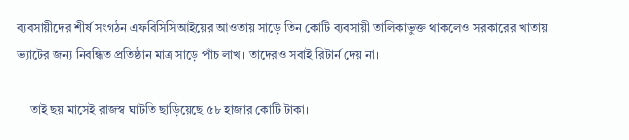ব্যবসায়ীদের শীর্ষ সংগঠন এফবিসিসিআইয়ের আওতায় সাড়ে তিন কোটি ব্যবসায়ী তালিকাভুক্ত থাকলেও সরকারের খাতায় ভ্যাটের জন্য নিবন্ধিত প্রতিষ্ঠান মাত্র সাড়ে পাঁচ লাখ। তাদেরও সবাই রিটার্ন দেয় না।

    তাই ছয় মাসেই রাজস্ব ঘাটতি ছাড়িয়েছে ৫৮ হাজার কোটি টাকা।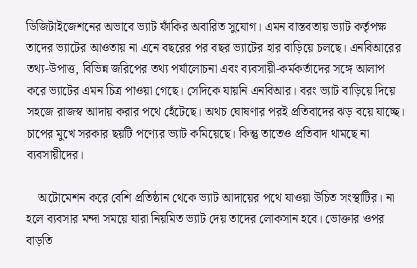ডিজিটাইজেশনের অভাবে ভ্যাট ফাঁকির অবারিত সুযোগ। এমন বাস্তবতায় ভ্যাট কর্তৃপক্ষ তাদের ভ্যাটের আওতায় না এনে বছরের পর বছর ভ্যাটের হার বাড়িয়ে চলছে। এনবিআরের তথ্য-উপাত্ত, বিভিন্ন জরিপের তথ্য পর্যালোচনা এবং ব্যবসায়ী-কর্মকর্তাদের সঙ্গে আলাপ করে ভ্যাটের এমন চিত্র পাওয়া গেছে। সেদিকে যায়নি এনবিআর। বরং ভ্যাট বাড়িয়ে দিয়ে সহজে রাজস্ব আদায় করার পথে হেঁটেছে। অথচ ঘোষণার পরই প্রতিবাদের ঝড় বয়ে যাচ্ছে। চাপের মুখে সরকার ছয়টি পণ্যের ভ্যাট কমিয়েছে। কিন্তু তাতেও প্রতিবাদ থামছে না ব্যবসায়ীদের।

    অটোমেশন করে বেশি প্রতিষ্ঠান থেকে ভ্যাট আদায়ের পথে যাওয়া উচিত সংস্থাটির। না হলে ব্যবসার মন্দা সময়ে যারা নিয়মিত ভ্যাট দেয় তাদের লোকসান হবে। ভোক্তার ওপর বাড়তি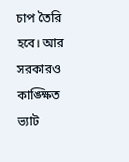চাপ তৈরি হবে। আর সরকারও কাঙ্ক্ষিত ভ্যাট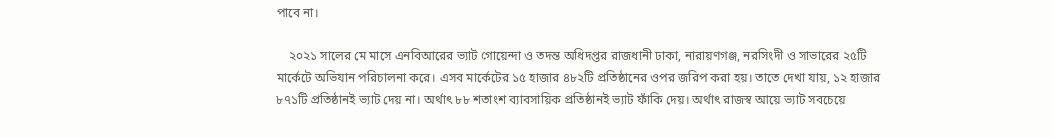পাবে না।

    ২০২১ সালের মে মাসে এনবিআরের ভ্যাট গোয়েন্দা ও তদন্ত অধিদপ্তর রাজধানী ঢাকা, নারায়ণগঞ্জ, নরসিংদী ও সাভারের ২৫টি মার্কেটে অভিযান পরিচালনা করে। এসব মার্কেটের ১৫ হাজার ৪৮২টি প্রতিষ্ঠানের ওপর জরিপ করা হয়। তাতে দেখা যায়, ১২ হাজার ৮৭১টি প্রতিষ্ঠানই ভ্যাট দেয় না। অর্থাৎ ৮৮ শতাংশ ব্যাবসায়িক প্রতিষ্ঠানই ভ্যাট ফাঁকি দেয়। অর্থাৎ রাজস্ব আয়ে ভ্যাট সবচেয়ে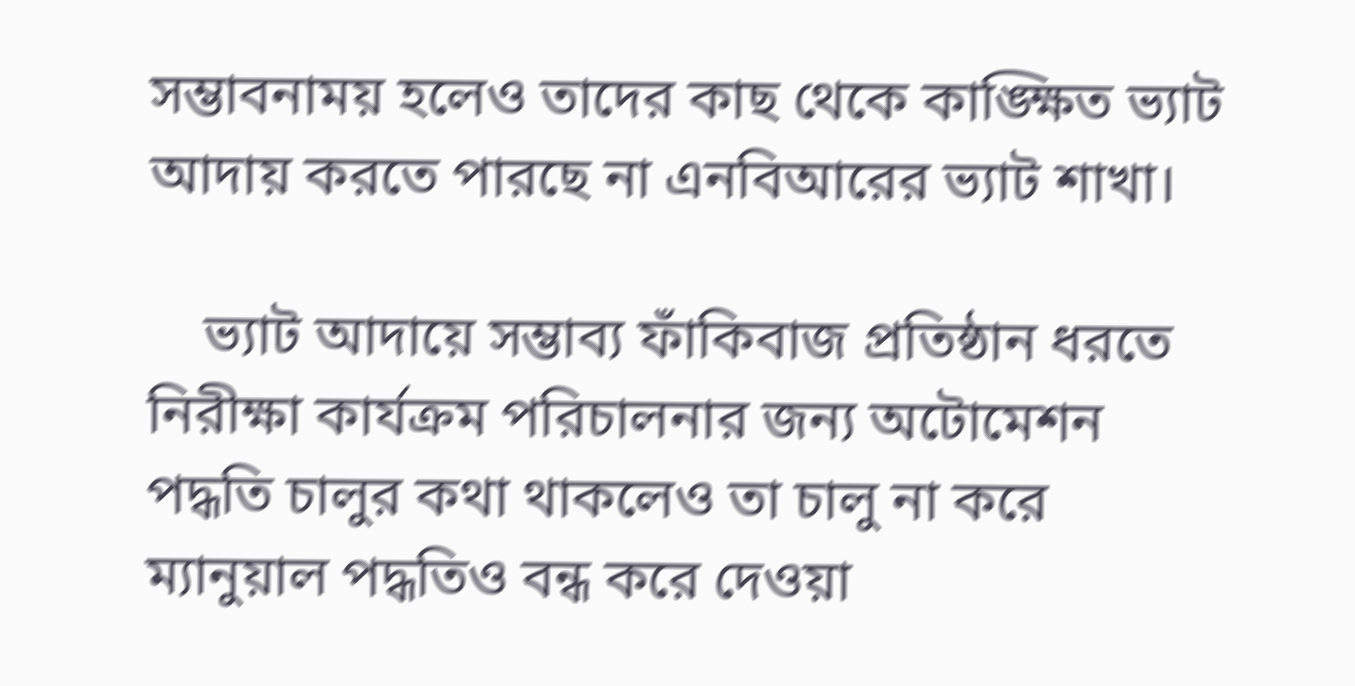সম্ভাবনাময় হলেও তাদের কাছ থেকে কাঙ্ক্ষিত ভ্যাট আদায় করতে পারছে না এনবিআরের ভ্যাট শাখা।

    ভ্যাট আদায়ে সম্ভাব্য ফাঁকিবাজ প্রতিষ্ঠান ধরতে নিরীক্ষা কার্যক্রম পরিচালনার জন্য অটোমেশন পদ্ধতি চালুর কথা থাকলেও তা চালু না করে ম্যানুয়াল পদ্ধতিও বন্ধ করে দেওয়া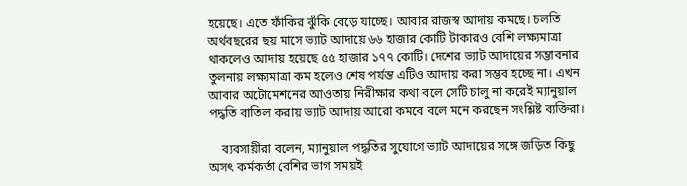হয়েছে। এতে ফাঁকির ঝুঁকি বেড়ে যাচ্ছে। আবার রাজস্ব আদায় কমছে। চলতি অর্থবছরের ছয় মাসে ভ্যাট আদায়ে ৬৬ হাজার কোটি টাকারও বেশি লক্ষ্যমাত্রা থাকলেও আদায় হয়েছে ৫৫ হাজার ১৭৭ কোটি। দেশের ভ্যাট আদায়ের সম্ভাবনার তুলনায় লক্ষ্যমাত্রা কম হলেও শেষ পর্যন্ত এটিও আদায় করা সম্ভব হচ্ছে না। এখন আবার অটোমেশনের আওতায় নিরীক্ষার কথা বলে সেটি চালু না করেই ম্যানুয়াল পদ্ধতি বাতিল করায় ভ্যাট আদায় আরো কমবে বলে মনে করছেন সংশ্লিষ্ট ব্যক্তিরা।

    ব্যবসায়ীরা বলেন, ম্যানুয়াল পদ্ধতির সুযোগে ভ্যাট আদায়ের সঙ্গে জড়িত কিছু অসৎ কর্মকর্তা বেশির ভাগ সময়ই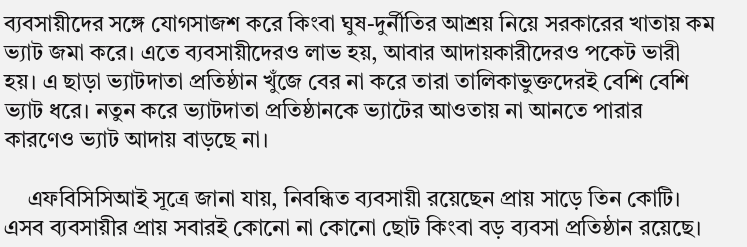ব্যবসায়ীদের সঙ্গে যোগসাজশ করে কিংবা ঘুষ-দুর্নীতির আশ্রয় নিয়ে সরকারের খাতায় কম ভ্যাট জমা করে। এতে ব্যবসায়ীদেরও লাভ হয়, আবার আদায়কারীদেরও পকেট ভারী হয়। এ ছাড়া ভ্যাটদাতা প্রতিষ্ঠান খুঁজে বের না করে তারা তালিকাভুক্তদেরই বেশি বেশি ভ্যাট ধরে। নতুন করে ভ্যাটদাতা প্রতিষ্ঠানকে ভ্যাটের আওতায় না আনতে পারার কারণেও ভ্যাট আদায় বাড়ছে না।

    এফবিসিসিআই সূত্রে জানা যায়, নিবন্ধিত ব্যবসায়ী রয়েছেন প্রায় সাড়ে তিন কোটি। এসব ব্যবসায়ীর প্রায় সবারই কোনো না কোনো ছোট কিংবা বড় ব্যবসা প্রতিষ্ঠান রয়েছে।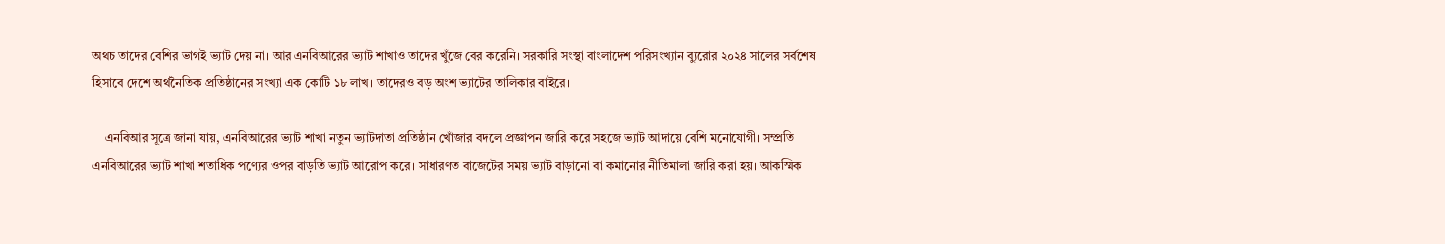অথচ তাদের বেশির ভাগই ভ্যাট দেয় না। আর এনবিআরের ভ্যাট শাখাও তাদের খুঁজে বের করেনি। সরকারি সংস্থা বাংলাদেশ পরিসংখ্যান ব্যুরোর ২০২৪ সালের সর্বশেষ হিসাবে দেশে অর্থনৈতিক প্রতিষ্ঠানের সংখ্যা এক কোটি ১৮ লাখ। তাদেরও বড় অংশ ভ্যাটের তালিকার বাইরে।

    এনবিআর সূত্রে জানা যায়, এনবিআরের ভ্যাট শাখা নতুন ভ্যাটদাতা প্রতিষ্ঠান খোঁজার বদলে প্রজ্ঞাপন জারি করে সহজে ভ্যাট আদায়ে বেশি মনোযোগী। সম্প্রতি এনবিআরের ভ্যাট শাখা শতাধিক পণ্যের ওপর বাড়তি ভ্যাট আরোপ করে। সাধারণত বাজেটের সময় ভ্যাট বাড়ানো বা কমানোর নীতিমালা জারি করা হয়। আকস্মিক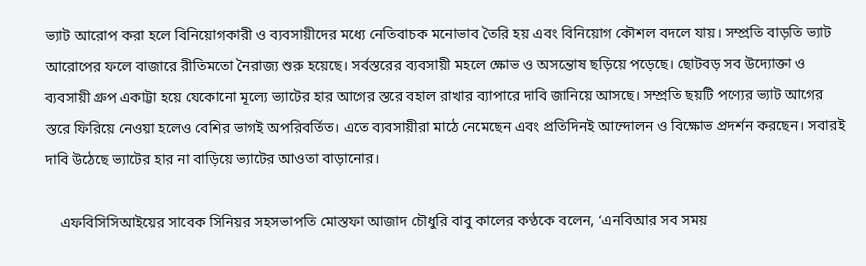ভ্যাট আরোপ করা হলে বিনিয়োগকারী ও ব্যবসায়ীদের মধ্যে নেতিবাচক মনোভাব তৈরি হয় এবং বিনিয়োগ কৌশল বদলে যায়। সম্প্রতি বাড়তি ভ্যাট আরোপের ফলে বাজারে রীতিমতো নৈরাজ্য শুরু হয়েছে। সর্বস্তরের ব্যবসায়ী মহলে ক্ষোভ ও অসন্তোষ ছড়িয়ে পড়েছে। ছোটবড় সব উদ্যোক্তা ও ব্যবসায়ী গ্রুপ একাট্টা হয়ে যেকোনো মূল্যে ভ্যাটের হার আগের স্তরে বহাল রাখার ব্যাপারে দাবি জানিয়ে আসছে। সম্প্রতি ছয়টি পণ্যের ভ্যাট আগের স্তরে ফিরিয়ে নেওয়া হলেও বেশির ভাগই অপরিবর্তিত। এতে ব্যবসায়ীরা মাঠে নেমেছেন এবং প্রতিদিনই আন্দোলন ও বিক্ষোভ প্রদর্শন করছেন। সবারই দাবি উঠেছে ভ্যাটের হার না বাড়িয়ে ভ্যাটের আওতা বাড়ানোর।

    এফবিসিসিআইয়ের সাবেক সিনিয়র সহসভাপতি মোস্তফা আজাদ চৌধুরি বাবু কালের কণ্ঠকে বলেন, ‘এনবিআর সব সময়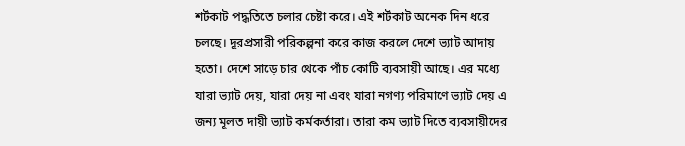শর্টকাট পদ্ধতিতে চলার চেষ্টা করে। এই শর্টকাট অনেক দিন ধরে চলছে। দূরপ্রসারী পরিকল্পনা করে কাজ করলে দেশে ভ্যাট আদায় হতো। দেশে সাড়ে চার থেকে পাঁচ কোটি ব্যবসায়ী আছে। এর মধ্যে যারা ভ্যাট দেয়, যারা দেয় না এবং যারা নগণ্য পরিমাণে ভ্যাট দেয় এ জন্য মূলত দায়ী ভ্যাট কর্মকর্তারা। তারা কম ভ্যাট দিতে ব্যবসায়ীদের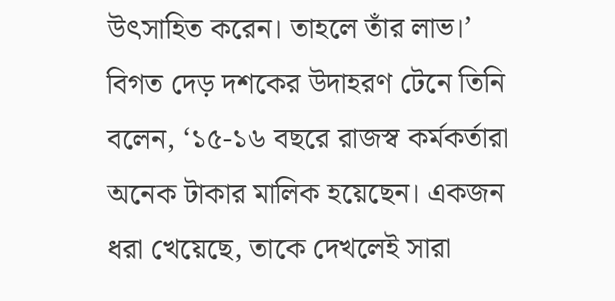উৎসাহিত করেন। তাহলে তাঁর লাভ।’ বিগত দেড় দশকের উদাহরণ টেনে তিনি বলেন, ‘১৫-১৬ বছরে রাজস্ব কর্মকর্তারা অনেক টাকার মালিক হয়েছেন। একজন ধরা খেয়েছে, তাকে দেখলেই সারা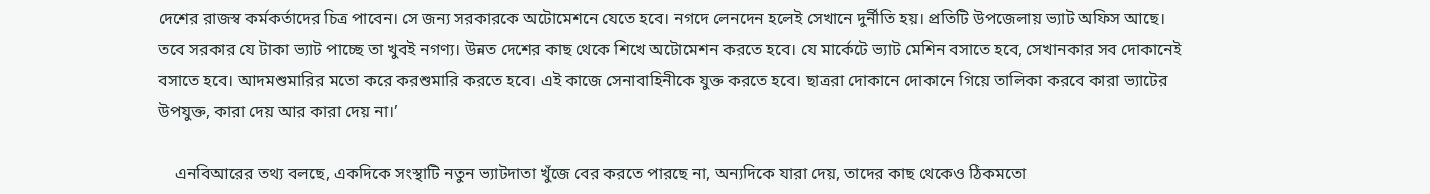দেশের রাজস্ব কর্মকর্তাদের চিত্র পাবেন। সে জন্য সরকারকে অটোমেশনে যেতে হবে। নগদে লেনদেন হলেই সেখানে দুর্নীতি হয়। প্রতিটি উপজেলায় ভ্যাট অফিস আছে। তবে সরকার যে টাকা ভ্যাট পাচ্ছে তা খুবই নগণ্য। উন্নত দেশের কাছ থেকে শিখে অটোমেশন করতে হবে। যে মার্কেটে ভ্যাট মেশিন বসাতে হবে, সেখানকার সব দোকানেই বসাতে হবে। আদমশুমারির মতো করে করশুমারি করতে হবে। এই কাজে সেনাবাহিনীকে যুক্ত করতে হবে। ছাত্ররা দোকানে দোকানে গিয়ে তালিকা করবে কারা ভ্যাটের উপযুক্ত, কারা দেয় আর কারা দেয় না।’

    এনবিআরের তথ্য বলছে, একদিকে সংস্থাটি নতুন ভ্যাটদাতা খুঁজে বের করতে পারছে না, অন্যদিকে যারা দেয়, তাদের কাছ থেকেও ঠিকমতো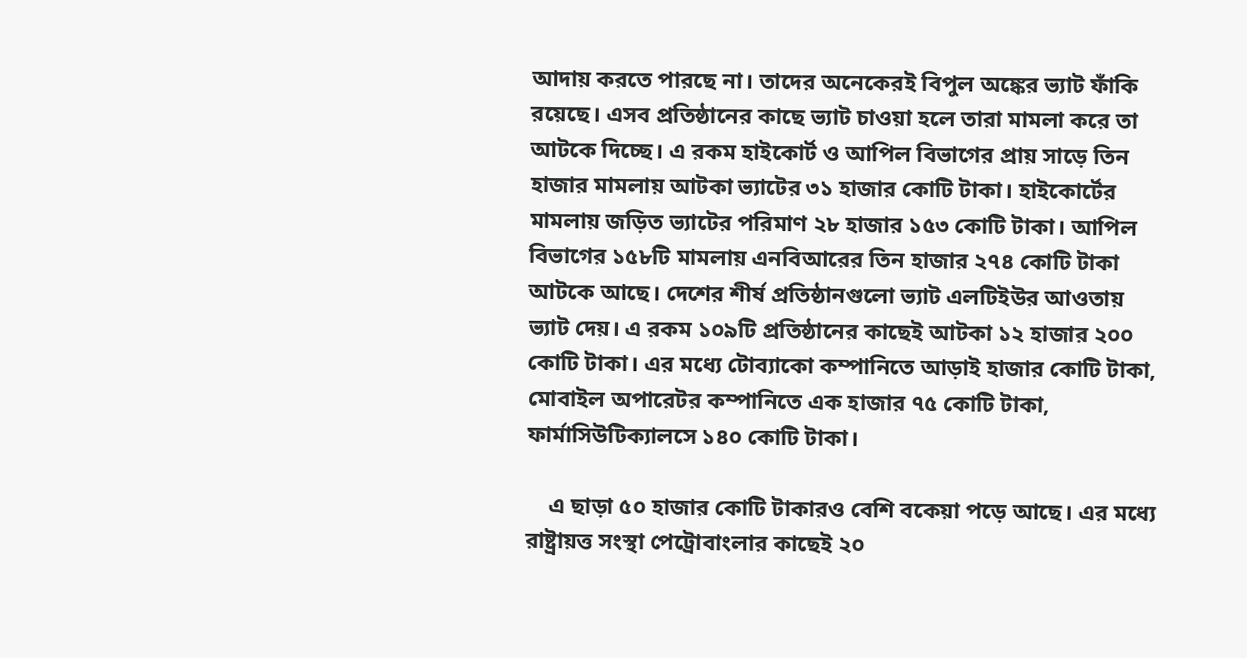আদায় করতে পারছে না। তাদের অনেকেরই বিপুল অঙ্কের ভ্যাট ফাঁকি রয়েছে। এসব প্রতিষ্ঠানের কাছে ভ্যাট চাওয়া হলে তারা মামলা করে তা আটকে দিচ্ছে। এ রকম হাইকোর্ট ও আপিল বিভাগের প্রায় সাড়ে তিন হাজার মামলায় আটকা ভ্যাটের ৩১ হাজার কোটি টাকা। হাইকোর্টের মামলায় জড়িত ভ্যাটের পরিমাণ ২৮ হাজার ১৫৩ কোটি টাকা। আপিল বিভাগের ১৫৮টি মামলায় এনবিআরের তিন হাজার ২৭৪ কোটি টাকা আটকে আছে। দেশের শীর্ষ প্রতিষ্ঠানগুলো ভ্যাট এলটিইউর আওতায় ভ্যাট দেয়। এ রকম ১০৯টি প্রতিষ্ঠানের কাছেই আটকা ১২ হাজার ২০০ কোটি টাকা। এর মধ্যে টোব্যাকো কম্পানিতে আড়াই হাজার কোটি টাকা, মোবাইল অপারেটর কম্পানিতে এক হাজার ৭৫ কোটি টাকা, ফার্মাসিউটিক্যালসে ১৪০ কোটি টাকা।

    এ ছাড়া ৫০ হাজার কোটি টাকারও বেশি বকেয়া পড়ে আছে। এর মধ্যে রাষ্ট্রায়ত্ত সংস্থা পেট্রোবাংলার কাছেই ২০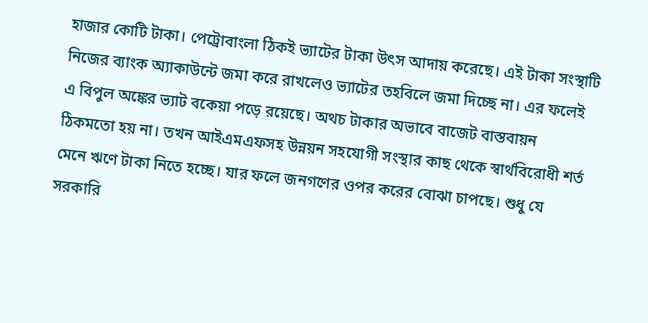হাজার কোটি টাকা। পেট্রোবাংলা ঠিকই ভ্যাটের টাকা উৎস আদায় করেছে। এই টাকা সংস্থাটি নিজের ব্যাংক অ্যাকাউন্টে জমা করে রাখলেও ভ্যাটের তহবিলে জমা দিচ্ছে না। এর ফলেই এ বিপুল অঙ্কের ভ্যাট বকেয়া পড়ে রয়েছে। অথচ টাকার অভাবে বাজেট বাস্তবায়ন ঠিকমতো হয় না। তখন আইএমএফসহ উন্নয়ন সহযোগী সংস্থার কাছ থেকে স্বার্থবিরোধী শর্ত মেনে ঋণে টাকা নিতে হচ্ছে। যার ফলে জনগণের ওপর করের বোঝা চাপছে। শুধু যে সরকারি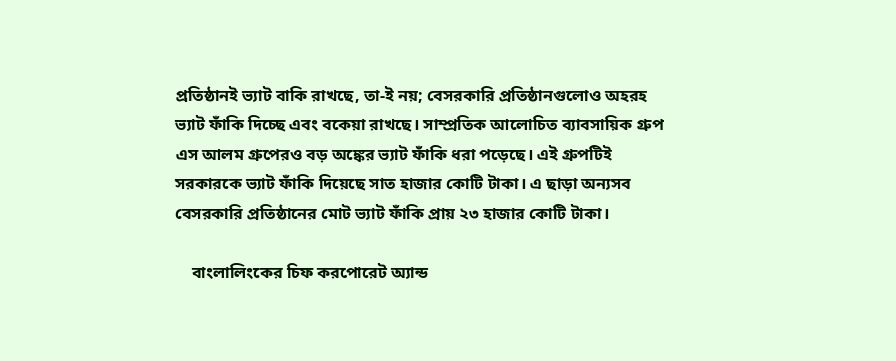প্রতিষ্ঠানই ভ্যাট বাকি রাখছে, তা-ই নয়; বেসরকারি প্রতিষ্ঠানগুলোও অহরহ ভ্যাট ফাঁকি দিচ্ছে এবং বকেয়া রাখছে। সাম্প্রতিক আলোচিত ব্যাবসায়িক গ্রুপ এস আলম গ্রুপেরও বড় অঙ্কের ভ্যাট ফাঁকি ধরা পড়েছে। এই গ্রুপটিই সরকারকে ভ্যাট ফাঁকি দিয়েছে সাত হাজার কোটি টাকা। এ ছাড়া অন্যসব বেসরকারি প্রতিষ্ঠানের মোট ভ্যাট ফাঁকি প্রায় ২৩ হাজার কোটি টাকা।

    বাংলালিংকের চিফ করপোরেট অ্যান্ড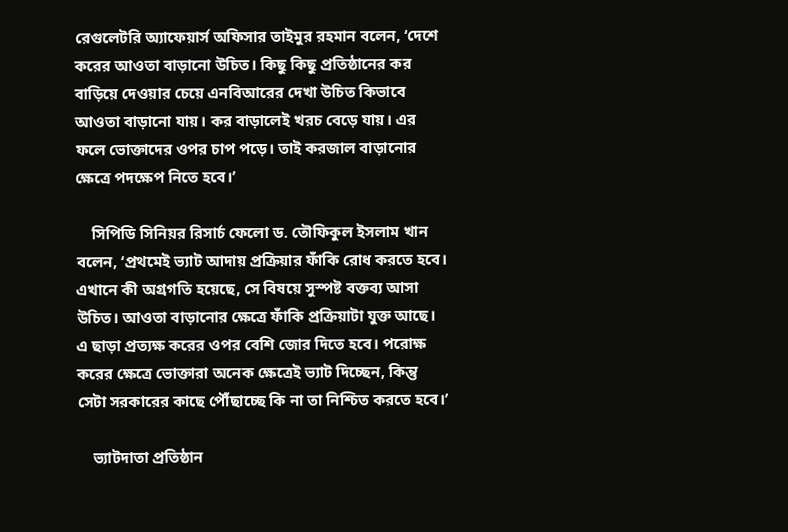রেগুলেটরি অ্যাফেয়ার্স অফিসার তাইমুর রহমান বলেন, ‘দেশে করের আওতা বাড়ানো উচিত। কিছু কিছু প্রতিষ্ঠানের কর বাড়িয়ে দেওয়ার চেয়ে এনবিআরের দেখা উচিত কিভাবে আওতা বাড়ানো যায়। কর বাড়ালেই খরচ বেড়ে যায়। এর ফলে ভোক্তাদের ওপর চাপ পড়ে। তাই করজাল বাড়ানোর ক্ষেত্রে পদক্ষেপ নিতে হবে।’

    সিপিডি সিনিয়র রিসার্চ ফেলো ড. তৌফিকুল ইসলাম খান বলেন, ‘প্রথমেই ভ্যাট আদায় প্রক্রিয়ার ফাঁকি রোধ করতে হবে। এখানে কী অগ্রগতি হয়েছে, সে বিষয়ে সুস্পষ্ট বক্তব্য আসা উচিত। আওতা বাড়ানোর ক্ষেত্রে ফাঁকি প্রক্রিয়াটা যুক্ত আছে। এ ছাড়া প্রত্যক্ষ করের ওপর বেশি জোর দিতে হবে। পরোক্ষ করের ক্ষেত্রে ভোক্তারা অনেক ক্ষেত্রেই ভ্যাট দিচ্ছেন, কিন্তু সেটা সরকারের কাছে পৌঁছাচ্ছে কি না তা নিশ্চিত করতে হবে।’

    ভ্যাটদাতা প্রতিষ্ঠান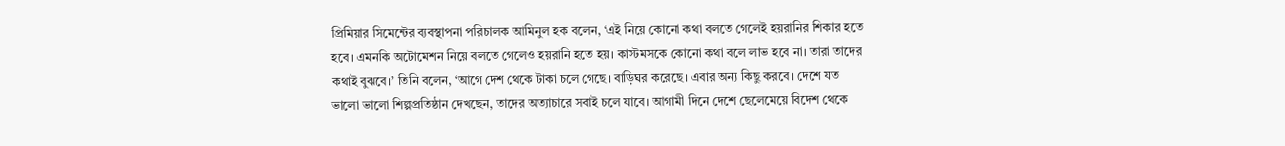প্রিমিয়ার সিমেন্টের ব্যবস্থাপনা পরিচালক আমিনুল হক বলেন, ‘এই নিয়ে কোনো কথা বলতে গেলেই হয়রানির শিকার হতে হবে। এমনকি অটোমেশন নিয়ে বলতে গেলেও হয়রানি হতে হয়। কাস্টমসকে কোনো কথা বলে লাভ হবে না। তারা তাদের কথাই বুঝবে।’ তিনি বলেন, ‘আগে দেশ থেকে টাকা চলে গেছে। বাড়িঘর করেছে। এবার অন্য কিছু করবে। দেশে যত ভালো ভালো শিল্পপ্রতিষ্ঠান দেখছেন, তাদের অত্যাচারে সবাই চলে যাবে। আগামী দিনে দেশে ছেলেমেয়ে বিদেশ থেকে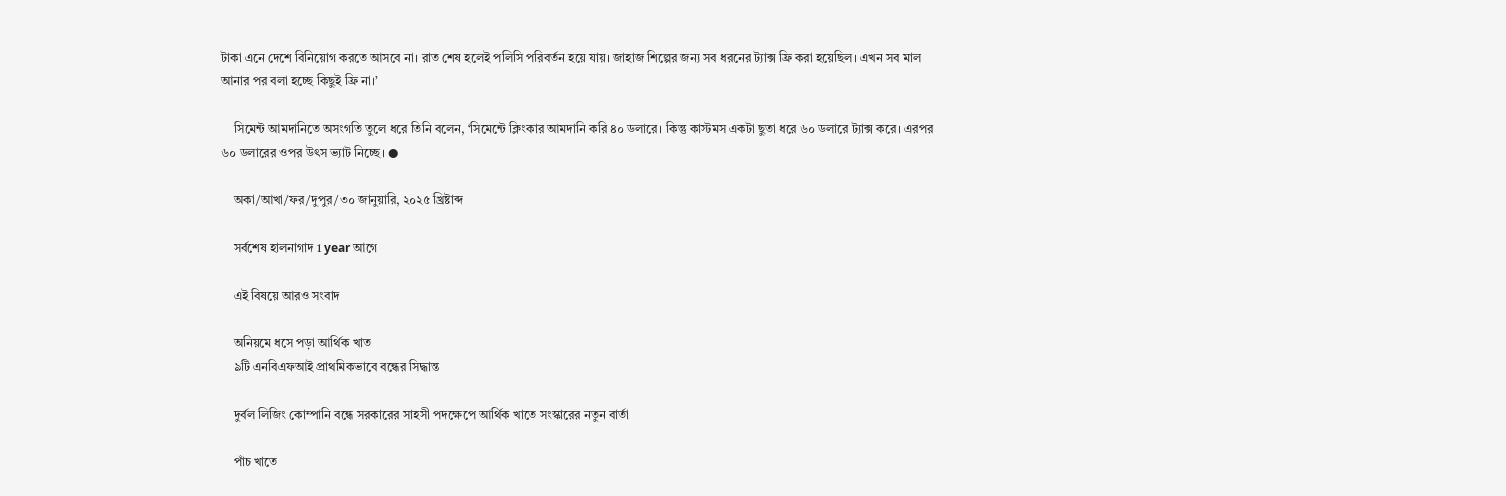টাকা এনে দেশে বিনিয়োগ করতে আসবে না। রাত শেষ হলেই পলিসি পরিবর্তন হয়ে যায়। জাহাজ শিল্পের জন্য সব ধরনের ট্যাক্স ফ্রি করা হয়েছিল। এখন সব মাল আনার পর বলা হচ্ছে কিছুই ফ্রি না।’

    সিমেন্ট আমদানিতে অসংগতি তুলে ধরে তিনি বলেন, ‘সিমেন্টে ক্লিংকার আমদানি করি ৪০ ডলারে। কিন্তু কাস্টমস একটা ছুতা ধরে ৬০ ডলারে ট্যাক্স করে। এরপর ৬০ ডলারের ওপর উৎস ভ্যাট নিচ্ছে। ●

    অকা/আখা/ফর/দুপুর/৩০ জানুয়ারি, ২০২৫ খ্রিষ্টাব্দ

    সর্বশেষ হালনাগাদ 1 year আগে

    এই বিষয়ে আরও সংবাদ

    অনিয়মে ধসে পড়া আর্থিক খাত
    ৯টি এনবিএফআই প্রাথমিকভাবে বন্ধের সিদ্ধান্ত

    দুর্বল লিজিং কোম্পানি বন্ধে সরকারের সাহসী পদক্ষেপে আর্থিক খাতে সংস্কারের নতুন বার্তা

    পাঁচ খাতে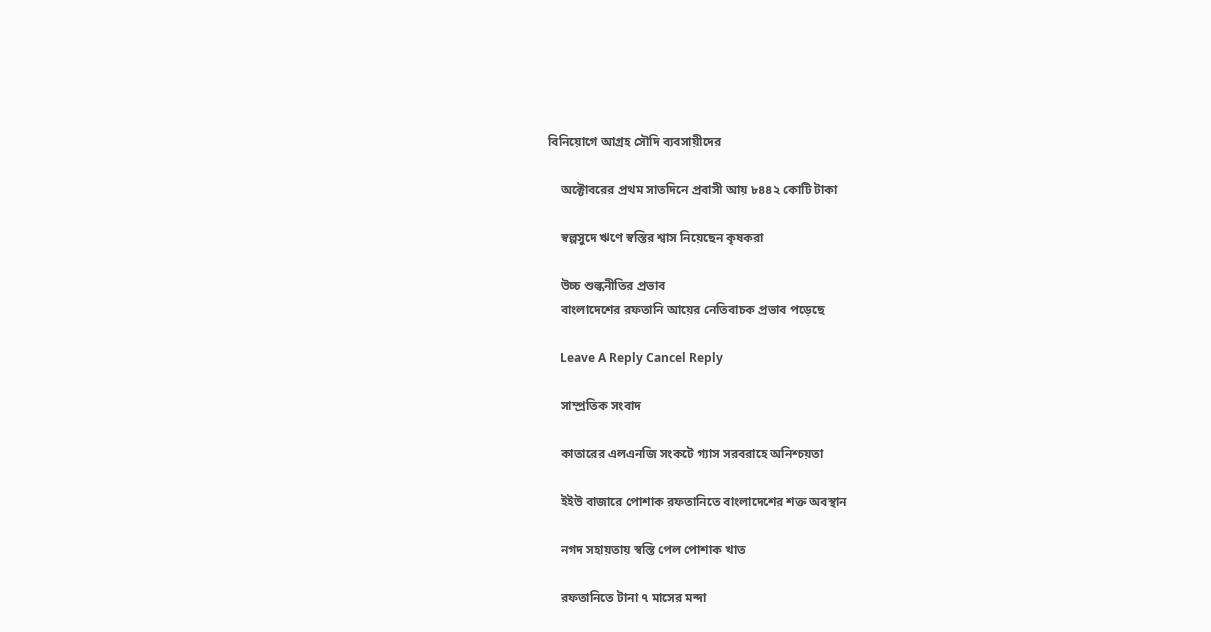বিনিয়োগে আগ্রহ সৌদি ব্যবসায়ীদের

    অক্টোবরের প্রথম সাতদিনে প্রবাসী আয় ৮৪৪২ কোটি টাকা

    স্বল্পসুদে ঋণে স্বস্তির শ্বাস নিয়েছেন কৃষকরা

    উচ্চ শুল্কনীতির প্রভাব
    বাংলাদেশের রফতানি আয়ের নেতিবাচক প্রভাব পড়েছে

    Leave A Reply Cancel Reply

    সাম্প্রতিক সংবাদ

    কাতারের এলএনজি সংকটে গ্যাস সরবরাহে অনিশ্চয়তা

    ইইউ বাজারে পোশাক রফতানিতে বাংলাদেশের শক্ত অবস্থান

    নগদ সহায়তায় স্বস্তি পেল পোশাক খাত

    রফতানিতে টানা ৭ মাসের মন্দা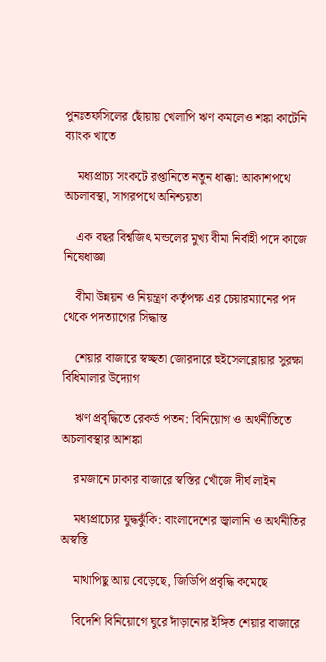পুনঃতফসিলের ছোঁয়ায় খেলাপি ঋণ কমলেও শঙ্কা কাটেনি ব্যাংক খাতে

    মধ্যপ্রাচ্য সংকটে রপ্তানিতে নতুন ধাক্কা: আকাশপথে অচলাবস্থা, সাগরপথে অনিশ্চয়তা

    এক বছর বিশ্বজিৎ মন্ডলের মুখ্য বীমা নির্বাহী পদে কাজে নিষেধাজ্ঞা

    বীমা উন্নয়ন ও নিয়ন্ত্রণ কর্তৃপক্ষ এর চেয়ারম্যানের পদ থেকে পদত্যাগের সিদ্ধান্ত

    শেয়ার বাজারে স্বচ্ছতা জোরদারে হুইসেলব্লোয়ার সুরক্ষা বিধিমালার উদ্যোগ

    ঋণ প্রবৃদ্ধিতে রেকর্ড পতন: বিনিয়োগ ও অর্থনীতিতে অচলাবস্থার আশঙ্কা

    রমজানে ঢাকার বাজারে স্বস্তির খোঁজে দীর্ঘ লাইন

    মধ্যপ্রাচ্যের যুদ্ধঝুঁকি: বাংলাদেশের জ্বালানি ও অর্থনীতির অস্বস্তি

    মাথাপিছু আয় বেড়েছে, জিডিপি প্রবৃদ্ধি কমেছে

    বিদেশি বিনিয়োগে ঘুরে দাঁড়ানোর ইঙ্গিত শেয়ার বাজারে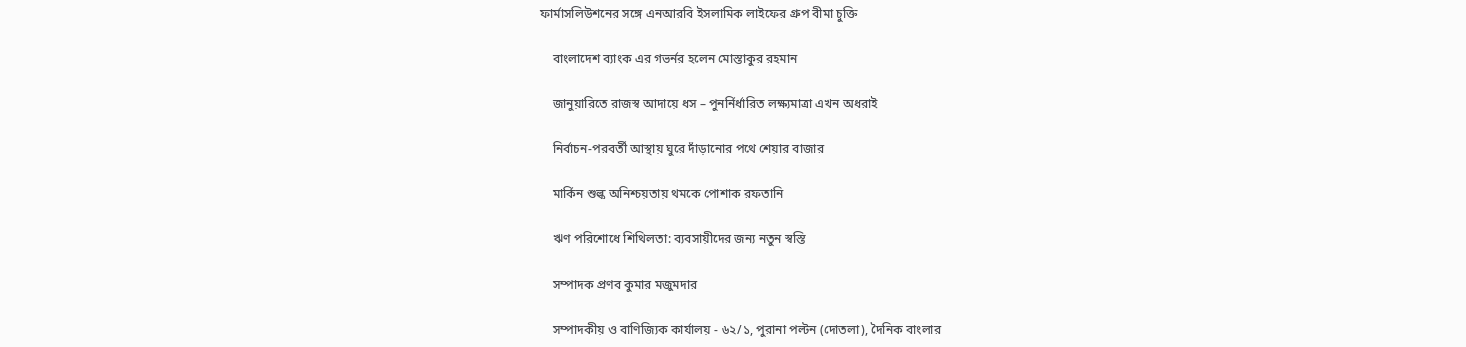ফার্মাসলিউশনের সঙ্গে এনআরবি ইসলামিক লাইফের গ্রুপ বীমা চুক্তি

    বাংলাদেশ ব্যাংক এর গভর্নর হলেন মোস্তাকুর রহমান

    জানুয়ারিতে রাজস্ব আদায়ে ধস – পুনর্নির্ধারিত লক্ষ্যমাত্রা এখন অধরাই

    নির্বাচন-পরবর্তী আস্থায় ঘুরে দাঁড়ানোর পথে শেয়ার বাজার

    মার্কিন শুল্ক অনিশ্চয়তায় থমকে পোশাক রফতানি

    ঋণ পরিশোধে শিথিলতা: ব্যবসায়ীদের জন্য নতুন স্বস্তি

    সম্পাদক প্রণব কুমার মজুমদার

    সম্পাদকীয় ও বাণিজ্যিক কার্যালয় - ৬২/১, পুরানা পল্টন (দোতলা), দৈনিক বাংলার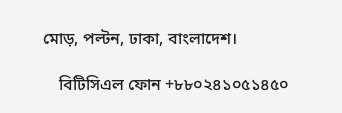মোড়, পল্টন, ঢাকা, বাংলাদেশ।

    বিটিসিএল ফোন +৮৮০২৪১০৫১৪৫০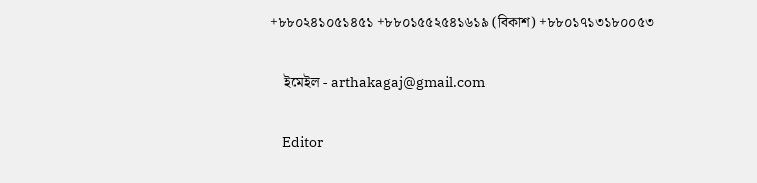+৮৮০২৪১০৫১৪৫১ +৮৮০১৫৫২৫৪১৬১৯ (বিকাশ) +৮৮০১৭১৩১৮০০৫৩

    ইমেইল - arthakagaj@gmail.com

    Editor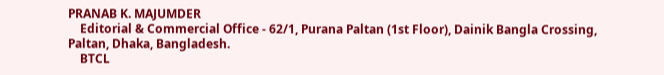PRANAB K. MAJUMDER
    Editorial & Commercial Office - 62/1, Purana Paltan (1st Floor), Dainik Bangla Crossing, Paltan, Dhaka, Bangladesh.
    BTCL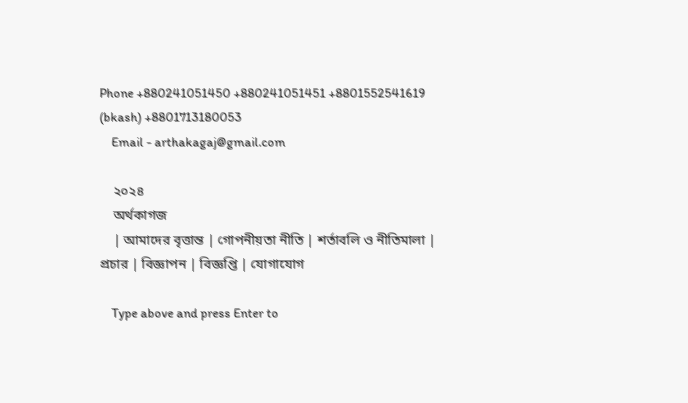Phone +880241051450 +880241051451 +8801552541619 (bkash) +8801713180053
    Email - arthakagaj@gmail.com

    ২০২৪
    অর্থকাগজ
    | আমাদের বৃত্তান্ত | গোপনীয়তা নীতি | শর্তাবলি ও নীতিমালা | প্রচার | বিজ্ঞাপন | বিজ্ঞপ্তি | যোগাযোগ

    Type above and press Enter to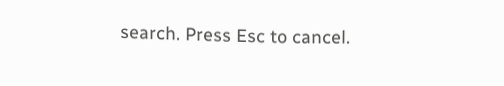search. Press Esc to cancel.